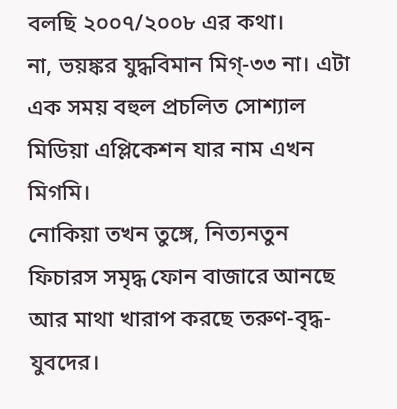বলছি ২০০৭/২০০৮ এর কথা।
না, ভয়ঙ্কর যুদ্ধবিমান মিগ্-৩৩ না। এটা এক সময় বহুল প্রচলিত সোশ্যাল মিডিয়া এপ্লিকেশন যার নাম এখন মিগমি।
নোকিয়া তখন তুঙ্গে, নিত্যনতুন ফিচারস সমৃদ্ধ ফোন বাজারে আনছে আর মাথা খারাপ করছে তরুণ-বৃদ্ধ-যুবদের।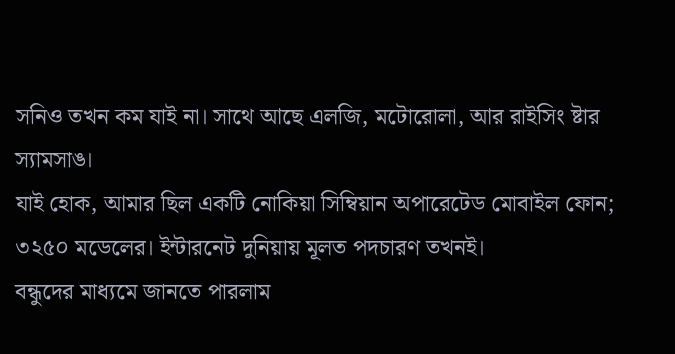সনিও তখন কম যাই না। সাথে আছে এলজি, মটোরোলা, আর রাইসিং ষ্টার স্যামসাঙ।
যাই হোক, আমার ছিল একটি নোকিয়া সিম্বিয়ান অপারেটেড মোবাইল ফোন; ৩২৫০ মডেলের। ইন্টারনেট দুনিয়ায় মূলত পদচারণ তখনই।
বন্ধুদের মাধ্যমে জানতে পারলাম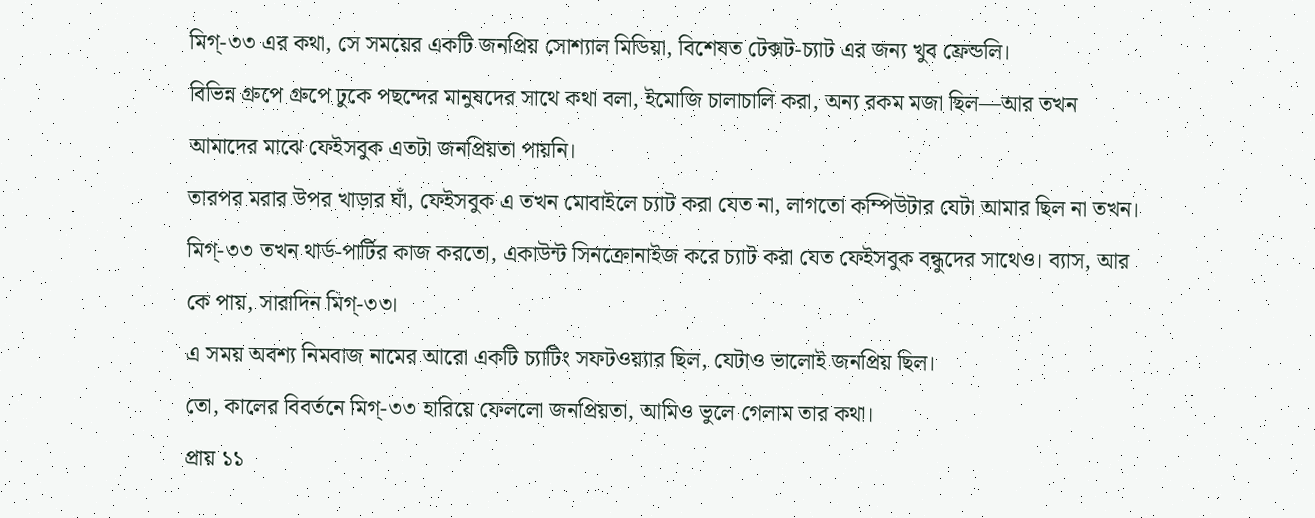মিগ্-৩৩ এর কথা, সে সময়ের একটি জনপ্রিয় সোশ্যাল মিডিয়া, বিশেষত টেক্সট-চ্যাট এর জন্য খুব ফ্রেন্ডলি।
বিভিন্ন গ্রুপে গ্রুপে ঢুকে পছন্দের মানুষদের সাথে কথা বলা, ইমোজি চালাচালি করা, অন্য রকম মজা ছিল—আর তখন আমাদের মাঝে ফেইসবুক এতটা জনপ্রিয়তা পায়নি।
তারপর মরার উপর খাড়ার ঘাঁ, ফেইসবুক এ তখন মোবাইলে চ্যাট করা যেত না, লাগতো কম্পিউটার যেটা আমার ছিল না তখন।
মিগ্-৩৩ তখন থার্ড-পার্টির কাজ করতো, একাউন্ট সিনক্রোনাইজ করে চ্যাট করা যেত ফেইসবুক বন্ধুদের সাথেও। ব্যাস, আর কে পায়, সারাদিন মিগ্-৩৩।
এ সময় অবশ্য নিমবাজ নামের আরো একটি চ্যাটিং সফটওয়্যার ছিল, যেটাও ভালোই জনপ্রিয় ছিল।
তো, কালের বিবর্তনে মিগ্-৩৩ হারিয়ে ফেললো জনপ্রিয়তা, আমিও ভুলে গেলাম তার কথা।
প্রায় ১১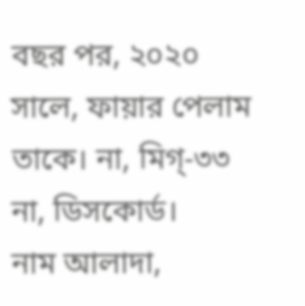বছর পর, ২০২০ সালে, ফায়ার পেলাম তাকে। না, মিগ্-৩৩ না, ডিসকোর্ড।
নাম আলাদা,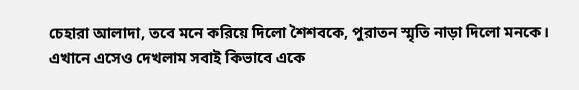চেহারা আলাদা, তবে মনে করিয়ে দিলো শৈশবকে, পুরাতন স্মৃতি নাড়া দিলো মনকে।
এখানে এসেও দেখলাম সবাই কিভাবে একে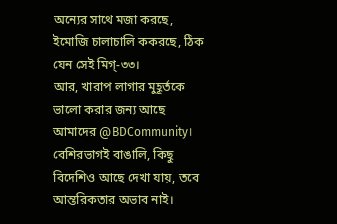অন্যের সাথে মজা করছে, ইমোজি চালাচালি ককরছে, ঠিক যেন সেই মিগ্-৩৩।
আর, খারাপ লাগার মুহূর্তকে ভালো করার জন্য আছে আমাদের @BDCommunity।
বেশিরভাগই বাঙালি, কিছু বিদেশিও আছে দেখা যায়, তবে আন্তরিকতার অভাব নাই।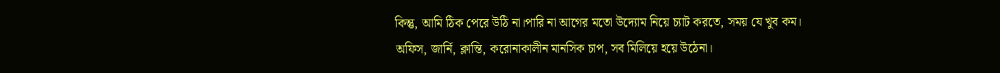কিন্তু, আমি ঠিক পেরে উঠি না।পারি না আগের মতো উদ্যোম নিয়ে চ্যাট করতে, সময় যে খুব কম।
অফিস, জার্নি, ক্লান্তি, করোনাকালীন মানসিক চাপ, সব মিলিয়ে হয়ে উঠেনা।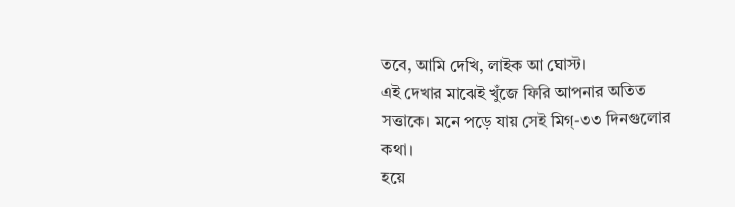তবে, আমি দেখি, লাইক আ ঘোস্ট।
এই দেখার মাঝেই খুঁজে ফিরি আপনার অতিত সত্তাকে। মনে পড়ে যায় সেই মিগ্-৩৩ দিনগুলোর কথা।
হয়ে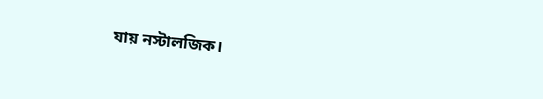যায় নস্টালজিক।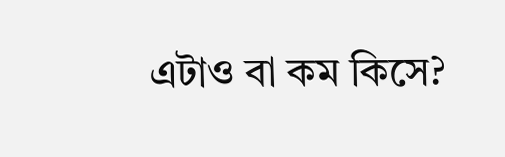এটাও বা কম কিসে?